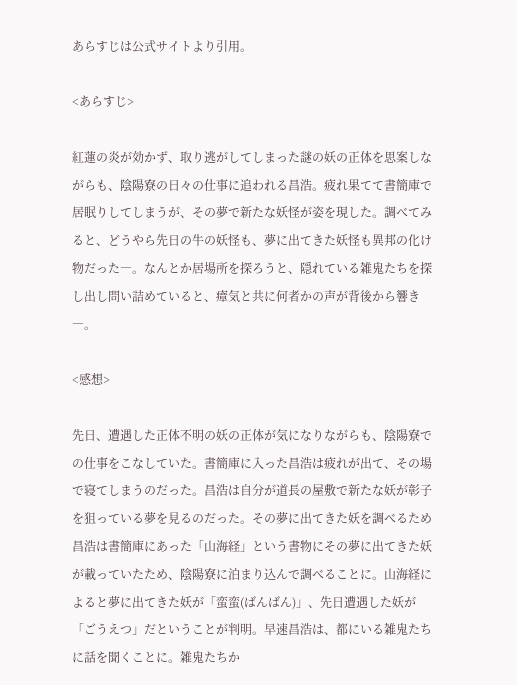あらすじは公式サイトより引用。

<あらすじ>

紅蓮の炎が効かず、取り逃がしてしまった謎の妖の正体を思案しながらも、陰陽寮の日々の仕事に追われる昌浩。疲れ果てて書簡庫で居眠りしてしまうが、その夢で新たな妖怪が姿を現した。調べてみると、どうやら先日の牛の妖怪も、夢に出てきた妖怪も異邦の化け物だった―。なんとか居場所を探ろうと、隠れている雑鬼たちを探し出し問い詰めていると、瘴気と共に何者かの声が背後から響き―。

<感想>

先日、遭遇した正体不明の妖の正体が気になりながらも、陰陽寮での仕事をこなしていた。書簡庫に入った昌浩は疲れが出て、その場で寝てしまうのだった。昌浩は自分が道長の屋敷で新たな妖が彰子を狙っている夢を見るのだった。その夢に出てきた妖を調べるため昌浩は書簡庫にあった「山海経」という書物にその夢に出てきた妖が載っていたため、陰陽寮に泊まり込んで調べることに。山海経によると夢に出てきた妖が「蛮蛮(ばんばん)」、先日遭遇した妖が「ごうえつ」だということが判明。早速昌浩は、都にいる雑鬼たちに話を聞くことに。雑鬼たちか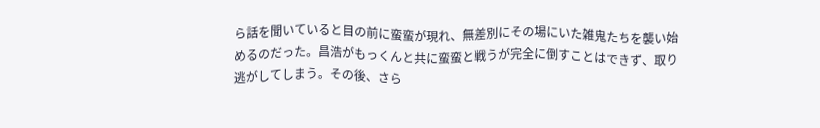ら話を聞いていると目の前に蛮蛮が現れ、無差別にその場にいた雑鬼たちを襲い始めるのだった。昌浩がもっくんと共に蛮蛮と戦うが完全に倒すことはできず、取り逃がしてしまう。その後、さら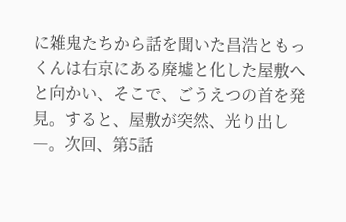に雑鬼たちから話を聞いた昌浩ともっくんは右京にある廃墟と化した屋敷へと向かい、そこで、ごうえつの首を発見。すると、屋敷が突然、光り出し―。次回、第5話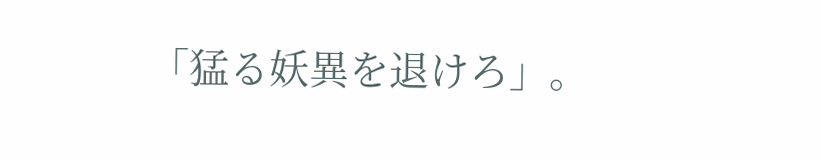「猛る妖異を退けろ」。